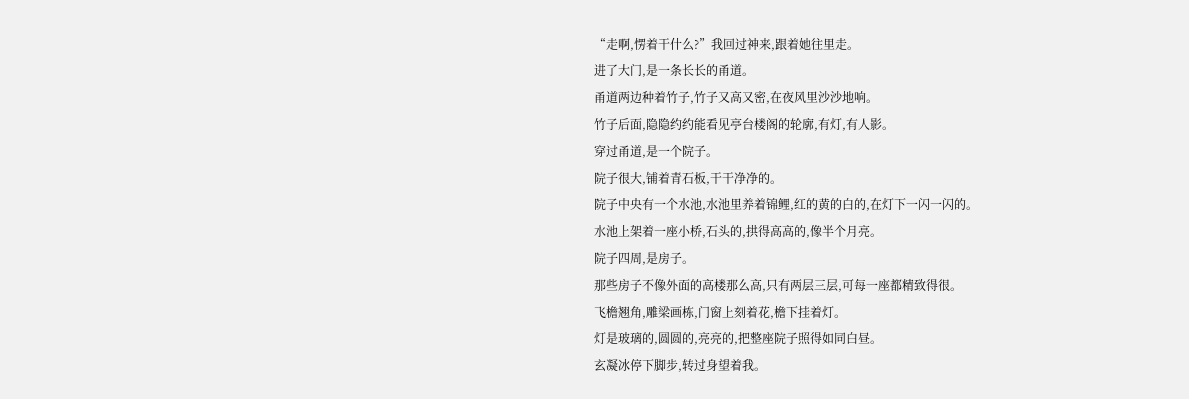“走啊,愣着干什么?”我回过神来,跟着她往里走。
进了大门,是一条长长的甬道。
甬道两边种着竹子,竹子又高又密,在夜风里沙沙地响。
竹子后面,隐隐约约能看见亭台楼阁的轮廓,有灯,有人影。
穿过甬道,是一个院子。
院子很大,铺着青石板,干干净净的。
院子中央有一个水池,水池里养着锦鲤,红的黄的白的,在灯下一闪一闪的。
水池上架着一座小桥,石头的,拱得高高的,像半个月亮。
院子四周,是房子。
那些房子不像外面的高楼那么高,只有两层三层,可每一座都精致得很。
飞檐翘角,雕梁画栋,门窗上刻着花,檐下挂着灯。
灯是玻璃的,圆圆的,亮亮的,把整座院子照得如同白昼。
玄凝冰停下脚步,转过身望着我。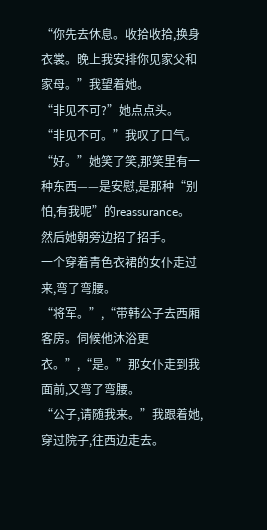“你先去休息。收拾收拾,换身衣裳。晚上我安排你见家父和家母。”我望着她。
“非见不可?”她点点头。
“非见不可。”我叹了口气。
“好。”她笑了笑,那笑里有一种东西——是安慰,是那种“别怕,有我呢”的reassurance。
然后她朝旁边招了招手。
一个穿着青色衣裙的女仆走过来,弯了弯腰。
“将军。”,“带韩公子去西厢客房。伺候他沐浴更衣。”,“是。”那女仆走到我面前,又弯了弯腰。
“公子,请随我来。”我跟着她,穿过院子,往西边走去。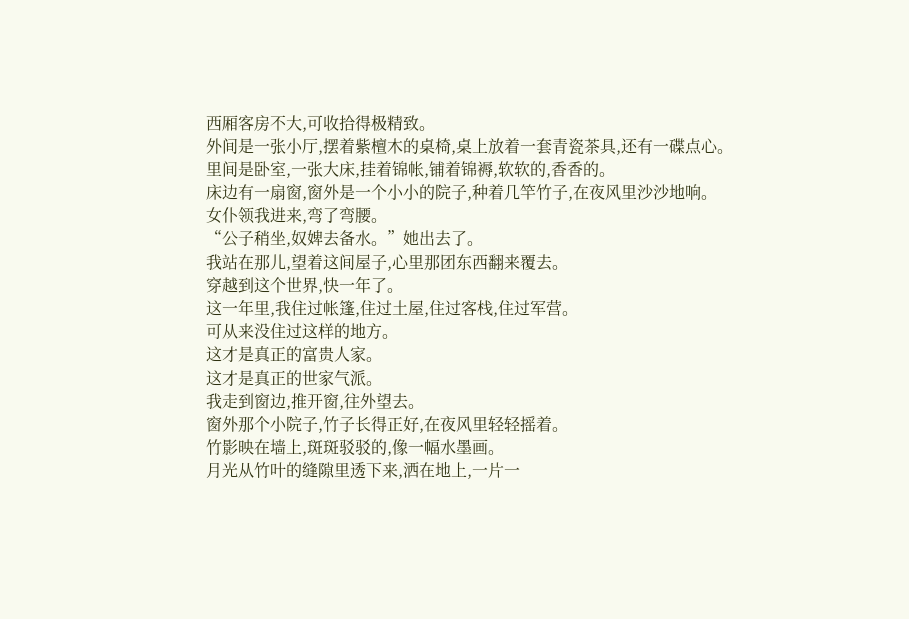西厢客房不大,可收拾得极精致。
外间是一张小厅,摆着紫檀木的桌椅,桌上放着一套青瓷茶具,还有一碟点心。
里间是卧室,一张大床,挂着锦帐,铺着锦褥,软软的,香香的。
床边有一扇窗,窗外是一个小小的院子,种着几竿竹子,在夜风里沙沙地响。
女仆领我进来,弯了弯腰。
“公子稍坐,奴婢去备水。”她出去了。
我站在那儿,望着这间屋子,心里那团东西翻来覆去。
穿越到这个世界,快一年了。
这一年里,我住过帐篷,住过土屋,住过客栈,住过军营。
可从来没住过这样的地方。
这才是真正的富贵人家。
这才是真正的世家气派。
我走到窗边,推开窗,往外望去。
窗外那个小院子,竹子长得正好,在夜风里轻轻摇着。
竹影映在墙上,斑斑驳驳的,像一幅水墨画。
月光从竹叶的缝隙里透下来,洒在地上,一片一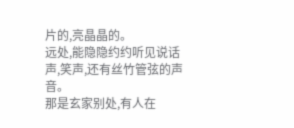片的,亮晶晶的。
远处,能隐隐约约听见说话声,笑声,还有丝竹管弦的声音。
那是玄家别处,有人在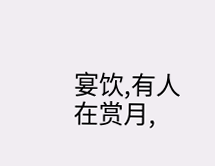宴饮,有人在赏月,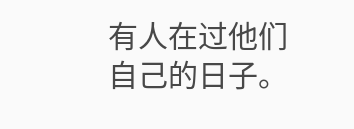有人在过他们自己的日子。